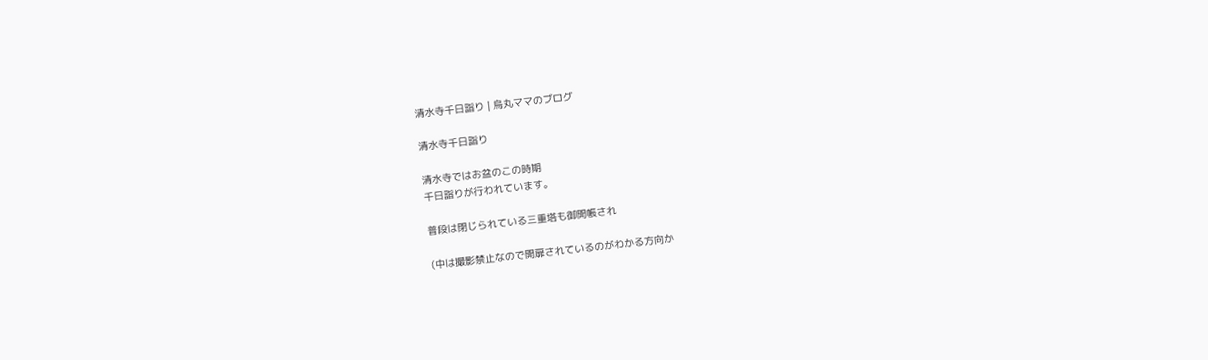清水寺千日詣り | 烏丸ママのブログ

清水寺千日詣り

清水寺ではお盆のこの時期
千日詣りが行われています。

普段は閉じられている三重塔も御開帳され

(中は撮影禁止なので開扉されているのがわかる方向か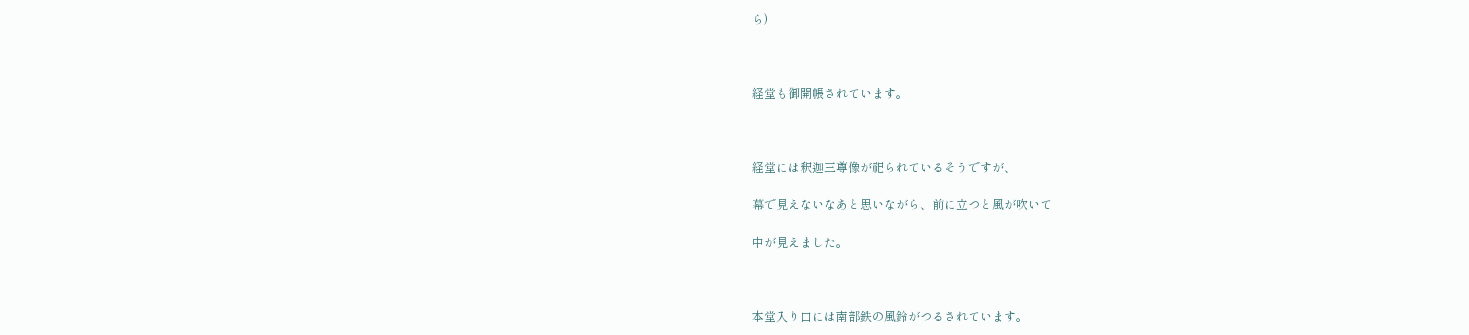ら)



経堂も御開帳されています。



経堂には釈迦三尊像が祀られているそうですが、

幕で見えないなあと思いながら、前に立つと風が吹いて

中が見えました。



本堂入り口には南部鉄の風鈴がつるされています。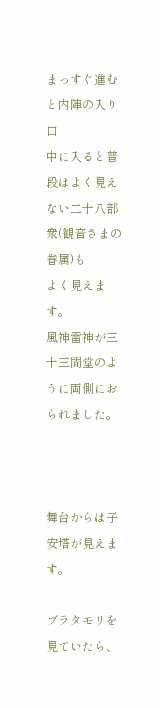まっすぐ進むと内陣の入り口
中に入ると普段はよく見えない二十八部衆(観音さまの眷属)も
よく見えます。
風神雷神が三十三間堂のように両側におられました。



舞台からは子安塔が見えます。

ブラタモリを見ていたら、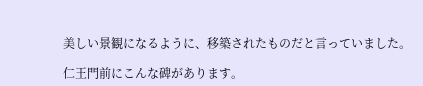美しい景観になるように、移築されたものだと言っていました。

仁王門前にこんな碑があります。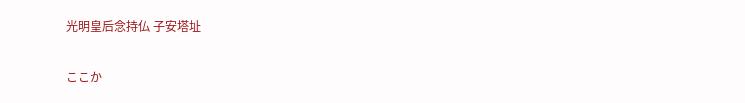光明皇后念持仏 子安塔址

ここか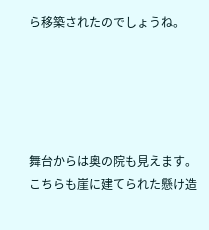ら移築されたのでしょうね。





舞台からは奥の院も見えます。
こちらも崖に建てられた懸け造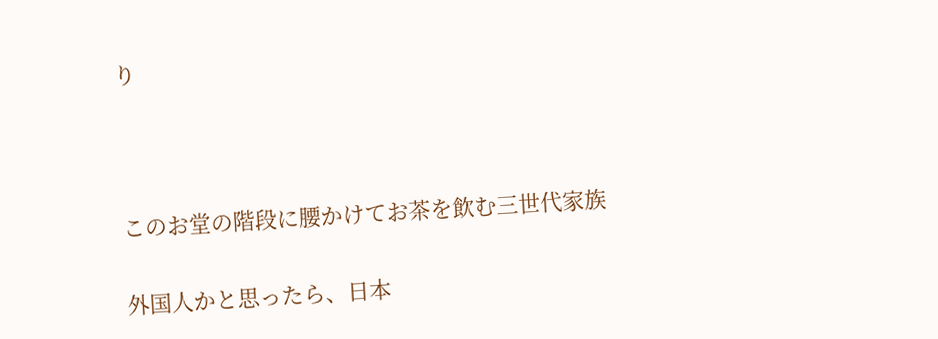り



このお堂の階段に腰かけてお茶を飲む三世代家族

外国人かと思ったら、日本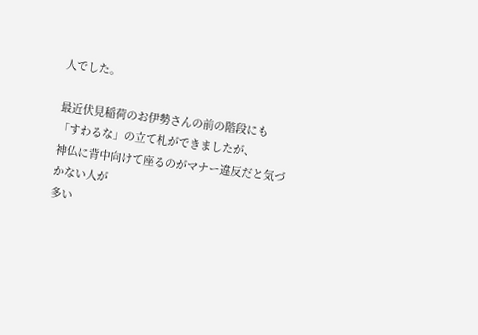人でした。

最近伏見稲荷のお伊勢さんの前の階段にも
「すわるな」の立て札ができましたが、
神仏に背中向けて座るのがマナー違反だと気づかない人が
多い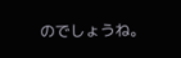のでしょうね。